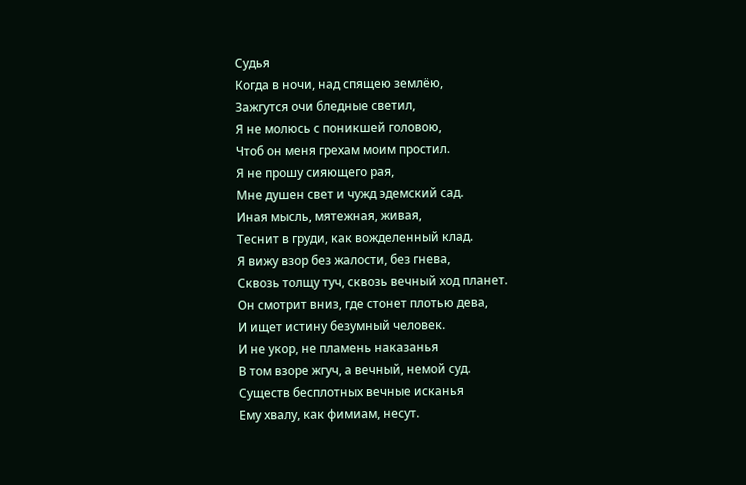Судья
Когда в ночи, над спящею землёю,
Зажгутся очи бледные светил,
Я не молюсь с поникшей головою,
Чтоб он меня грехам моим простил.
Я не прошу сияющего рая,
Мне душен свет и чужд эдемский сад.
Иная мысль, мятежная, живая,
Теснит в груди, как вожделенный клад.
Я вижу взор без жалости, без гнева,
Сквозь толщу туч, сквозь вечный ход планет.
Он смотрит вниз, где стонет плотью дева,
И ищет истину безумный человек.
И не укор, не пламень наказанья
В том взоре жгуч, а вечный, немой суд.
Существ бесплотных вечные исканья
Ему хвалу, как фимиам, несут.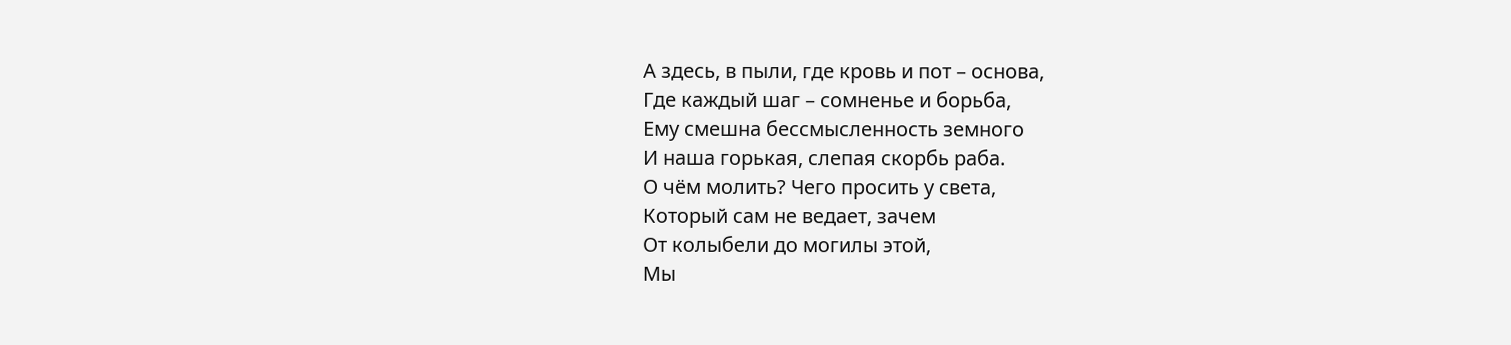А здесь, в пыли, где кровь и пот – основа,
Где каждый шаг – сомненье и борьба,
Ему смешна бессмысленность земного
И наша горькая, слепая скорбь раба.
О чём молить? Чего просить у света,
Который сам не ведает, зачем
От колыбели до могилы этой,
Мы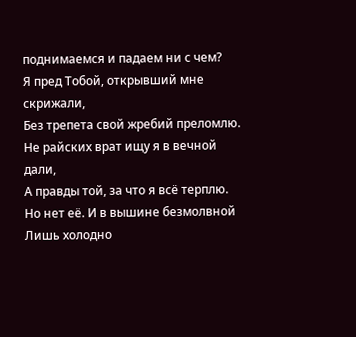поднимаемся и падаем ни с чем?
Я пред Тобой, открывший мне скрижали,
Без трепета свой жребий преломлю.
Не райских врат ищу я в вечной дали,
А правды той, за что я всё терплю.
Но нет её. И в вышине безмолвной
Лишь холодно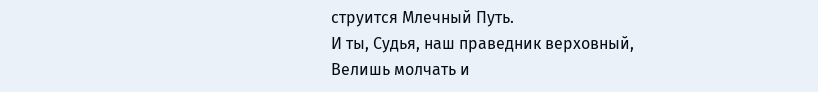струится Млечный Путь.
И ты, Судья, наш праведник верховный,
Велишь молчать и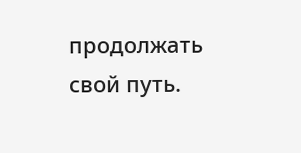продолжать свой путь.